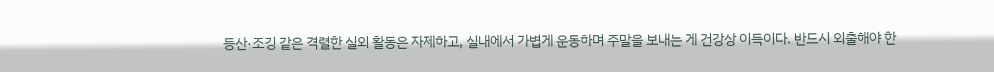등산·조깅 같은 격렬한 실외 활동은 자제하고, 실내에서 가볍게 운동하며 주말을 보내는 게 건강상 이득이다. 반드시 외출해야 한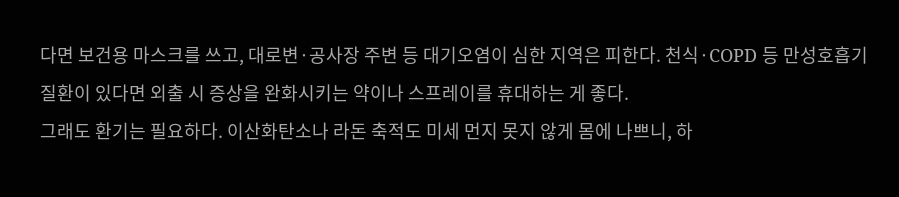다면 보건용 마스크를 쓰고, 대로변·공사장 주변 등 대기오염이 심한 지역은 피한다. 천식·COPD 등 만성호흡기질환이 있다면 외출 시 증상을 완화시키는 약이나 스프레이를 휴대하는 게 좋다.
그래도 환기는 필요하다. 이산화탄소나 라돈 축적도 미세 먼지 못지 않게 몸에 나쁘니, 하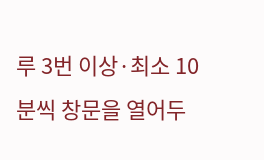루 3번 이상·최소 10분씩 창문을 열어두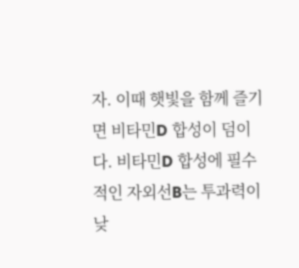자. 이때 햇빛을 함께 즐기면 비타민D 합성이 덤이다. 비타민D 합성에 필수적인 자외선B는 투과력이 낮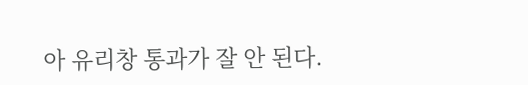아 유리창 통과가 잘 안 된다.